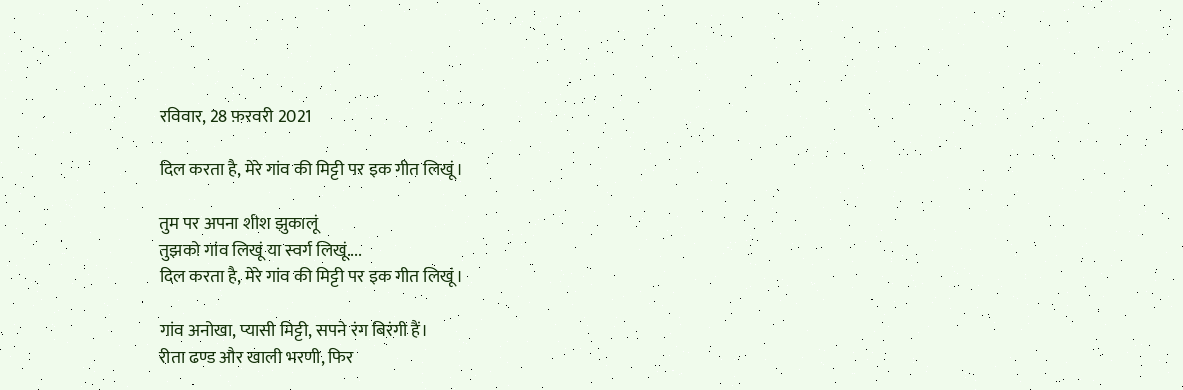रविवार, 28 फ़रवरी 2021

दिल करता है, मेरे गांव की मिट्टी पर इक गीत लिखूं।

तुम पर अपना शीश झुकालूं
तुझको गांव लिखूं या स्वर्ग लिखूं....
दिल करता है, मेरे गांव की मिट्टी पर इक गीत लिखूं।

गांव अनोखा, प्यासी मिट्टी, सपने रंग बिरंगी हैं।
रीता ढण्ड और खाली भरणी, फिर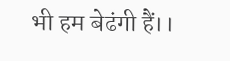भी हम बेढंगी हैं।।